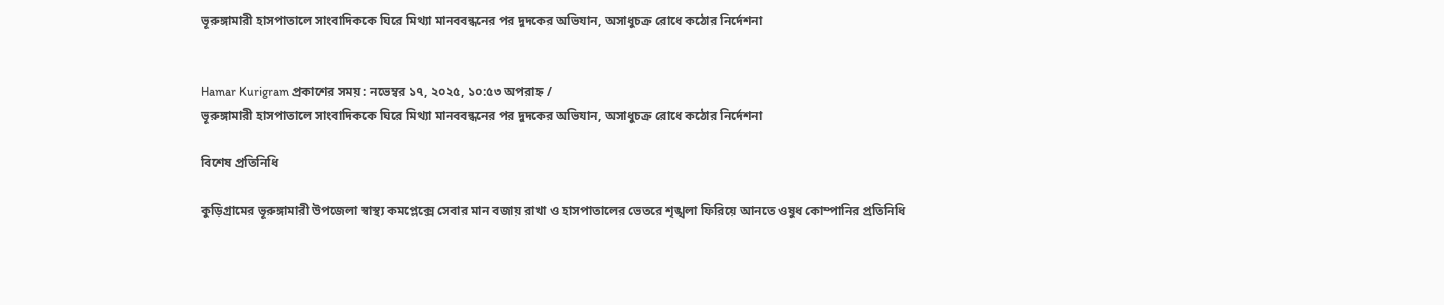ভূরুঙ্গামারী হাসপাতালে সাংবাদিককে ঘিরে মিথ্যা মানববন্ধনের পর দুদকের অভিযান, অসাধুচক্র রোধে কঠোর নির্দেশনা


Hamar Kurigram প্রকাশের সময় : নভেম্বর ১৭, ২০২৫, ১০:৫৩ অপরাহ্ন /
ভূরুঙ্গামারী হাসপাতালে সাংবাদিককে ঘিরে মিথ্যা মানববন্ধনের পর দুদকের অভিযান, অসাধুচক্র রোধে কঠোর নির্দেশনা

বিশেষ প্রতিনিধি

কুড়িগ্রামের ভূরুঙ্গামারী উপজেলা স্বাস্থ্য কমপ্লেক্সে সেবার মান বজায় রাখা ও হাসপাতালের ভেতরে শৃঙ্খলা ফিরিয়ে আনতে ওষুধ কোম্পানির প্রতিনিধি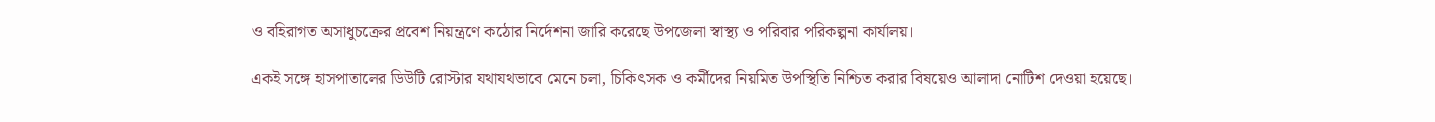ও বহিরাগত অসাধুচক্রের প্রবেশ নিয়ন্ত্রণে কঠোর নির্দেশনা জারি করেছে উপজেলা স্বাস্থ্য ও পরিবার পরিকল্পনা কার্যালয়।

একই সঙ্গে হাসপাতালের ডিউটি রোস্টার যথাযথভাবে মেনে চলা, চিকিৎসক ও কর্মীদের নিয়মিত উপস্থিতি নিশ্চিত করার বিষয়েও আলাদা নোটিশ দেওয়া হয়েছে।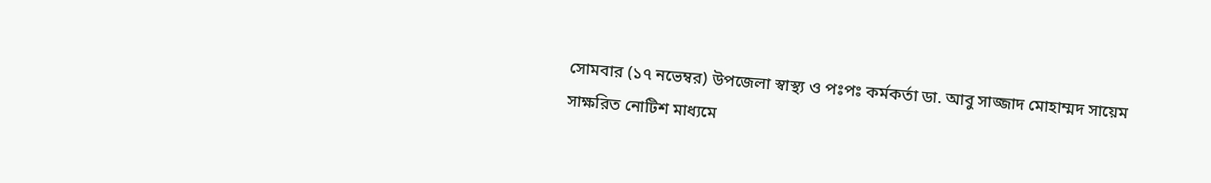সোমবার (১৭ নভেম্বর) উপজেলা স্বাস্থ্য ও পঃপঃ কর্মকর্তা ডা. আবু সাজ্জাদ মোহাম্মদ সায়েম সাক্ষরিত নোটিশ মাধ্যমে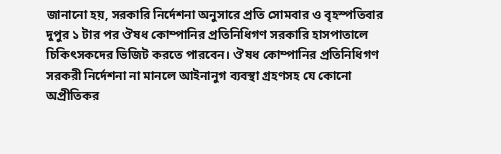জানানো হয়, সরকারি নির্দেশনা অনুসারে প্রতি সোমবার ও বৃহস্পতিবার দুপুর ১ টার পর ঔষধ কোম্পানির প্রতিনিধিগণ সরকারি হাসপাতালে চিকিৎসকদের ভিজিট করতে পারবেন। ঔষধ কোম্পানির প্রতিনিধিগণ সরকরী নির্দেশনা না মানলে আইনানুগ ব্যবস্থা গ্রহণসহ যে কোনো অপ্রীতিকর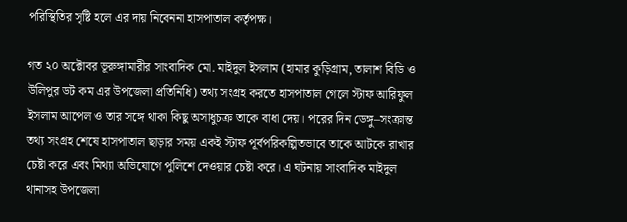পরিস্থিতির সৃষ্টি হলে এর দায় নিবেননা হাসপাতাল কর্তৃপক্ষ।

গত ২০ অক্টোবর ভূরুঙ্গামারীর সাংবাদিক মো. মাইদুল ইসলাম (হামার কুড়িগ্রাম, তালাশ বিডি ও উলিপুর ডট কম এর উপজেলা প্রতিনিধি) তথ্য সংগ্রহ করতে হাসপাতাল গেলে স্টাফ আরিফুল ইসলাম আপেল ও তার সঙ্গে থাকা কিছু অসাধুচক্র তাকে বাধা দেয়। পরের দিন ডেঙ্গু–সংক্রান্ত তথ্য সংগ্রহ শেষে হাসপাতাল ছাড়ার সময় একই স্টাফ পূর্বপরিকল্পিতভাবে তাকে আটকে রাখার চেষ্টা করে এবং মিথ্যা অভিযোগে পুলিশে দেওয়ার চেষ্টা করে। এ ঘটনায় সাংবাদিক মাইদুল থানাসহ উপজেলা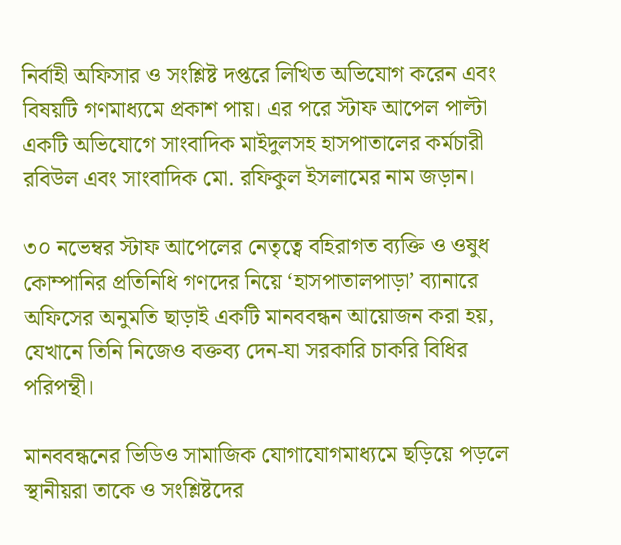নির্বাহী অফিসার ও সংশ্লিষ্ট দপ্তরে লিখিত অভিযোগ করেন এবং বিষয়টি গণমাধ্যমে প্রকাশ পায়। এর পরে স্টাফ আপেল পাল্টা একটি অভিযোগে সাংবাদিক মাইদুলসহ হাসপাতালের কর্মচারী রবিউল এবং সাংবাদিক মো. রফিকুল ইসলামের নাম জড়ান।

৩০ নভেম্বর স্টাফ আপেলের নেতৃত্বে বহিরাগত ব্যক্তি ও ওষুধ কোম্পানির প্রতিনিধি গণদের নিয়ে ‘হাসপাতালপাড়া’ ব্যানারে অফিসের অনুমতি ছাড়াই একটি মানববন্ধন আয়োজন করা হয়, যেখানে তিনি নিজেও বক্তব্য দেন-যা সরকারি চাকরি বিধির পরিপন্থী।

মানববন্ধনের ভিডিও সামাজিক যোগাযোগমাধ্যমে ছড়িয়ে পড়লে স্থানীয়রা তাকে ও সংশ্লিষ্টদের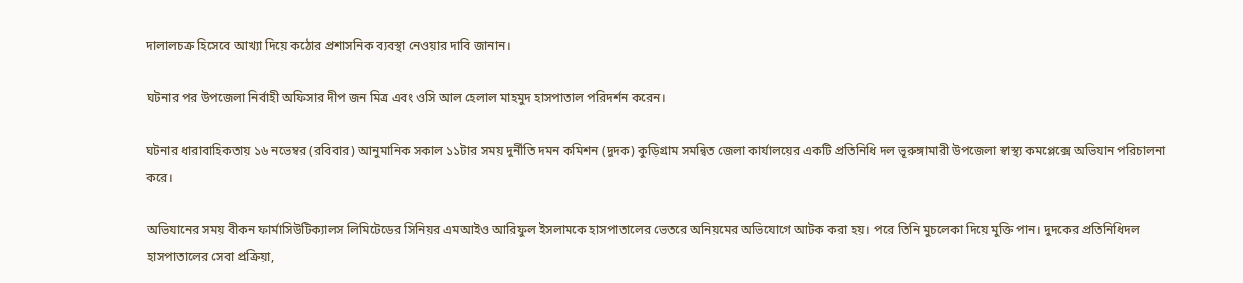দালালচক্র হিসেবে আখ্যা দিয়ে কঠোর প্রশাসনিক ব্যবস্থা নেওয়ার দাবি জানান।

ঘটনার পর উপজেলা নির্বাহী অফিসার দীপ জন মিত্র এবং ওসি আল হেলাল মাহমুদ হাসপাতাল পরিদর্শন করেন।

ঘটনার ধারাবাহিকতায় ১৬ নভেম্বর (রবিবার) আনুমানিক সকাল ১১টার সময় দুর্নীতি দমন কমিশন (দুদক) কুড়িগ্রাম সমন্বিত জেলা কার্যালয়ের একটি প্রতিনিধি দল ভূরুঙ্গামারী উপজেলা স্বাস্থ্য কমপ্লেক্সে অভিযান পরিচালনা করে।

অভিযানের সময় বীকন ফার্মাসিউটিক্যালস লিমিটেডের সিনিয়র এমআইও আরিফুল ইসলামকে হাসপাতালের ভেতরে অনিয়মের অভিযোগে আটক করা হয়। পরে তিনি মুচলেকা দিয়ে মুক্তি পান। দুদকের প্রতিনিধিদল হাসপাতালের সেবা প্রক্রিয়া,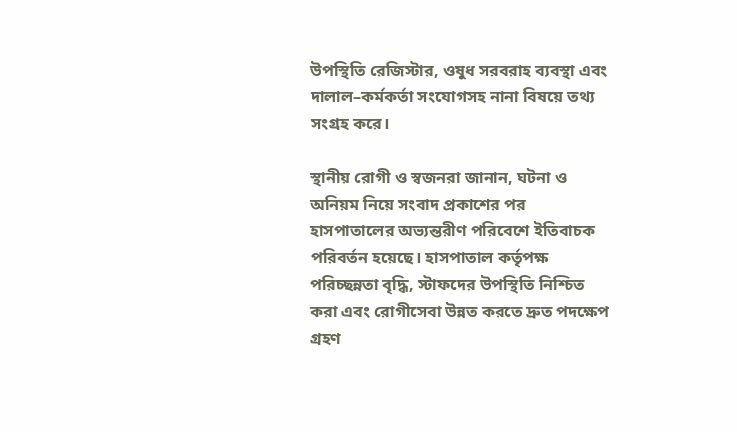উপস্থিতি রেজিস্টার, ওষুধ সরবরাহ ব্যবস্থা এবং দালাল–কর্মকর্তা সংযোগসহ নানা বিষয়ে তথ্য সংগ্রহ করে।

স্থানীয় রোগী ও স্বজনরা জানান, ঘটনা ও অনিয়ম নিয়ে সংবাদ প্রকাশের পর হাসপাতালের অভ্যন্তরীণ পরিবেশে ইতিবাচক পরিবর্তন হয়েছে। হাসপাতাল কর্তৃপক্ষ পরিচ্ছন্নতা বৃদ্ধি, স্টাফদের উপস্থিতি নিশ্চিত করা এবং রোগীসেবা উন্নত করতে দ্রুত পদক্ষেপ গ্রহণ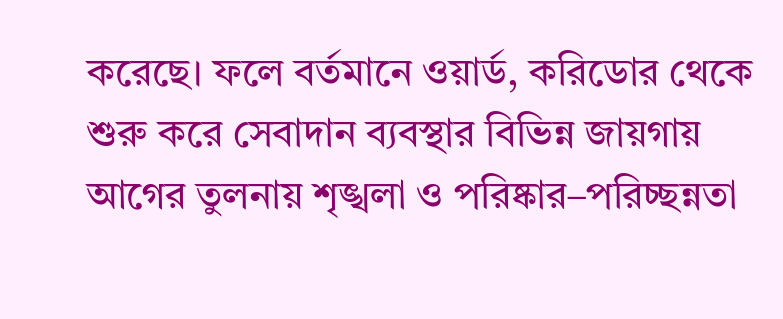করেছে। ফলে বর্তমানে ওয়ার্ড, করিডোর থেকে শুরু করে সেবাদান ব্যবস্থার বিভিন্ন জায়গায় আগের তুলনায় শৃঙ্খলা ও পরিষ্কার–পরিচ্ছন্নতা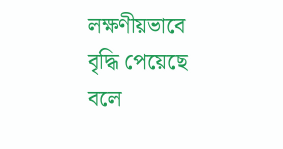লক্ষণীয়ভাবে বৃদ্ধি পেয়েছে বলে